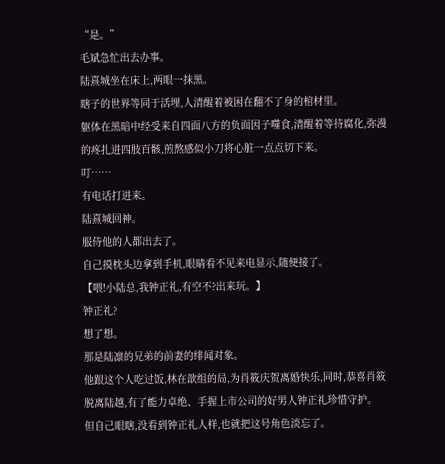“是。”
毛斌急忙出去办事。
陆熹城坐在床上,两眼一抹黑。
瞎子的世界等同于活埋,人清醒着被困在翻不了身的棺材里。
躯体在黑暗中经受来自四面八方的负面因子噬食,清醒着等待腐化,弥漫的疼扎进四肢百骸,煎熬感似小刀将心脏一点点切下来。
叮……
有电话打进来。
陆熹城回神。
服侍他的人都出去了。
自己摸枕头边拿到手机,眼睛看不见来电显示,随便接了。
【喂!小陆总,我钟正礼,有空不?出来玩。】
钟正礼?
想了想。
那是陆凛的兄弟的前妻的绯闻对象。
他跟这个人吃过饭,林在歆组的局,为肖筱庆贺离婚快乐,同时,恭喜肖筱脱离陆越,有了能力卓绝、手握上市公司的好男人钟正礼珍惜守护。
但自己眼瞎,没看到钟正礼人样,也就把这号角色淡忘了。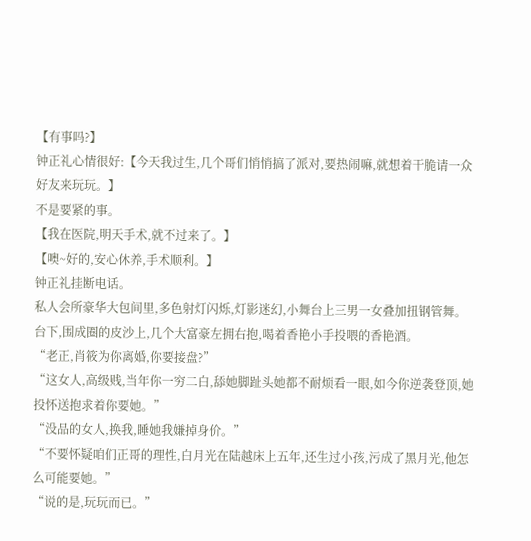【有事吗?】
钟正礼心情很好:【今天我过生,几个哥们悄悄搞了派对,要热闹嘛,就想着干脆请一众好友来玩玩。】
不是要紧的事。
【我在医院,明天手术,就不过来了。】
【噢~好的,安心休养,手术顺利。】
钟正礼挂断电话。
私人会所豪华大包间里,多色射灯闪烁,灯影迷幻,小舞台上三男一女叠加扭钢管舞。
台下,围成圈的皮沙上,几个大富豪左拥右抱,喝着香艳小手投喂的香艳酒。
“老正,肖筱为你离婚,你要接盘?”
“这女人,高级贱,当年你一穷二白,舔她脚趾头她都不耐烦看一眼,如今你逆袭登顶,她投怀送抱求着你要她。”
“没品的女人,换我,睡她我嫌掉身价。”
“不要怀疑咱们正哥的理性,白月光在陆越床上五年,还生过小孩,污成了黑月光,他怎么可能要她。”
“说的是,玩玩而已。”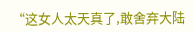“这女人太天真了,敢舍弃大陆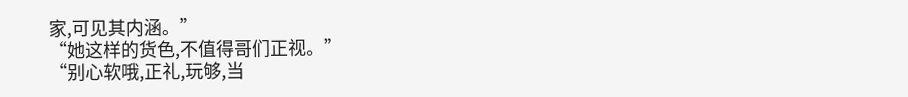家,可见其内涵。”
“她这样的货色,不值得哥们正视。”
“别心软哦,正礼,玩够,当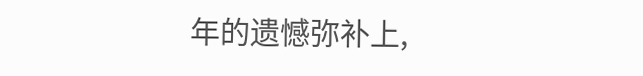年的遗憾弥补上,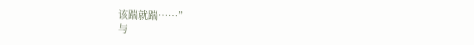该踹就踹……”
与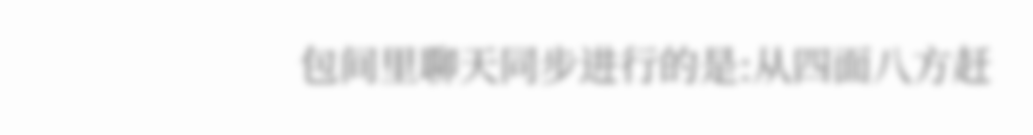包间里聊天同步进行的是:从四面八方赶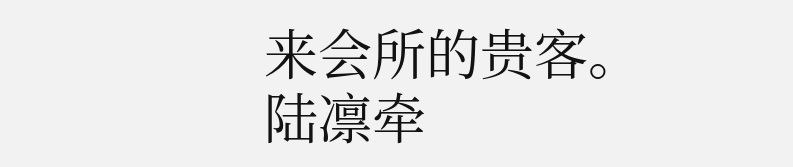来会所的贵客。
陆凛牵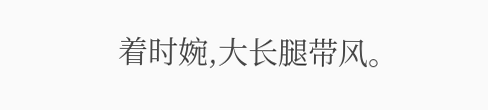着时婉,大长腿带风。